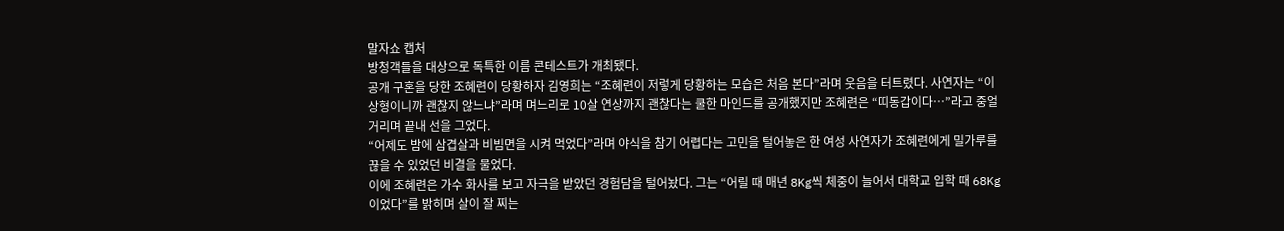말자쇼 캡처
방청객들을 대상으로 독특한 이름 콘테스트가 개최됐다.
공개 구혼을 당한 조혜련이 당황하자 김영희는 “조혜련이 저렇게 당황하는 모습은 처음 본다”라며 웃음을 터트렸다. 사연자는 “이상형이니까 괜찮지 않느냐”라며 며느리로 10살 연상까지 괜찮다는 쿨한 마인드를 공개했지만 조혜련은 “띠동갑이다…”라고 중얼거리며 끝내 선을 그었다.
“어제도 밤에 삼겹살과 비빔면을 시켜 먹었다”라며 야식을 참기 어렵다는 고민을 털어놓은 한 여성 사연자가 조혜련에게 밀가루를 끊을 수 있었던 비결을 물었다.
이에 조혜련은 가수 화사를 보고 자극을 받았던 경험담을 털어놨다. 그는 “어릴 때 매년 8Kg씩 체중이 늘어서 대학교 입학 때 68Kg이었다”를 밝히며 살이 잘 찌는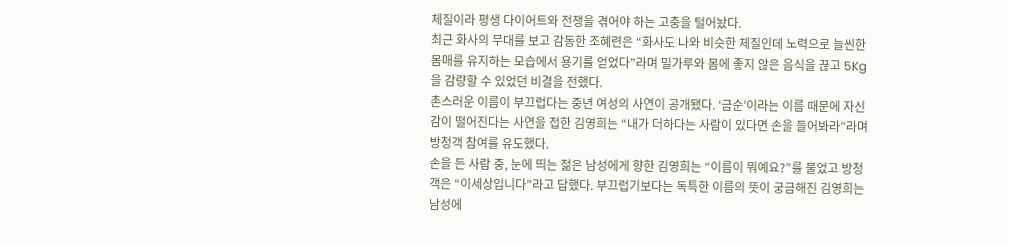체질이라 평생 다이어트와 전쟁을 겪어야 하는 고충을 털어놨다.
최근 화사의 무대를 보고 감동한 조혜련은 “화사도 나와 비슷한 체질인데 노력으로 늘씬한 몸매를 유지하는 모습에서 용기를 얻었다”라며 밀가루와 몸에 좋지 않은 음식을 끊고 5Kg을 감량할 수 있었던 비결을 전했다.
촌스러운 이름이 부끄럽다는 중년 여성의 사연이 공개됐다. ‘금순’이라는 이름 때문에 자신감이 떨어진다는 사연을 접한 김영희는 “내가 더하다는 사람이 있다면 손을 들어봐라”라며 방청객 참여를 유도했다.
손을 든 사람 중, 눈에 띄는 젊은 남성에게 향한 김영희는 “이름이 뭐예요?”를 물었고 방청객은 “이세상입니다”라고 답했다. 부끄럽기보다는 독특한 이름의 뜻이 궁금해진 김영희는 남성에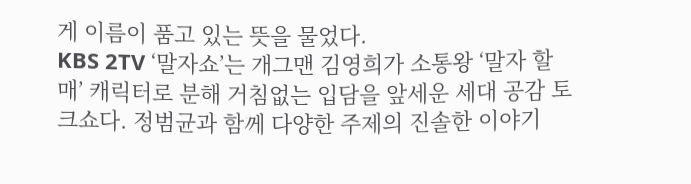게 이름이 품고 있는 뜻을 물었다.
KBS 2TV ‘말자쇼’는 개그맨 김영희가 소통왕 ‘말자 할매’ 캐릭터로 분해 거침없는 입담을 앞세운 세대 공감 토크쇼다. 정범균과 함께 다양한 주제의 진솔한 이야기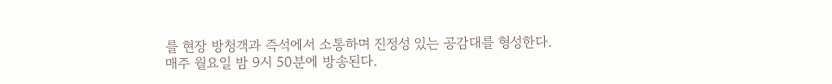를 현장 방청객과 즉석에서 소통하며 진정성 있는 공감대를 형성한다.
매주 월요일 밤 9시 50분에 방송된다.